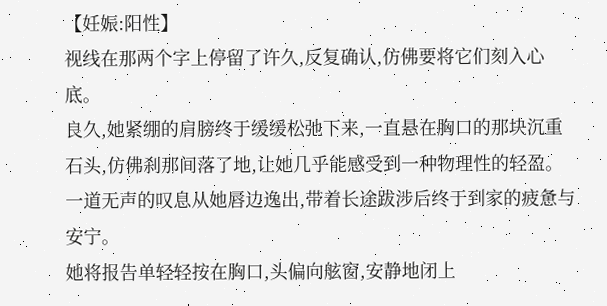【妊娠:阳性】
视线在那两个字上停留了许久,反复确认,仿佛要将它们刻入心底。
良久,她紧绷的肩膀终于缓缓松弛下来,一直悬在胸口的那块沉重石头,仿佛刹那间落了地,让她几乎能感受到一种物理性的轻盈。
一道无声的叹息从她唇边逸出,带着长途跋涉后终于到家的疲惫与安宁。
她将报告单轻轻按在胸口,头偏向舷窗,安静地闭上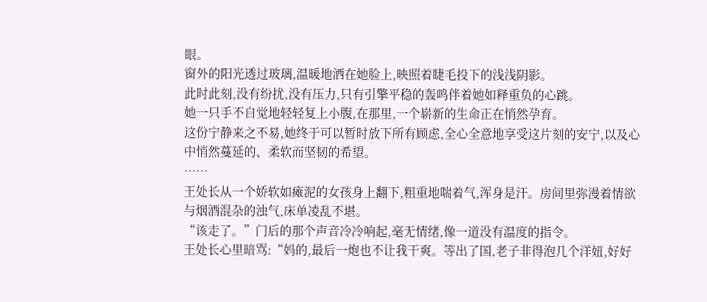眼。
窗外的阳光透过玻璃,温暖地洒在她脸上,映照着睫毛投下的浅浅阴影。
此时此刻,没有纷扰,没有压力,只有引擎平稳的轰鸣伴着她如释重负的心跳。
她一只手不自觉地轻轻复上小腹,在那里,一个崭新的生命正在悄然孕育。
这份宁静来之不易,她终于可以暂时放下所有顾虑,全心全意地享受这片刻的安宁,以及心中悄然蔓延的、柔软而坚韧的希望。
……
王处长从一个娇软如瘫泥的女孩身上翻下,粗重地喘着气,浑身是汗。房间里弥漫着情欲与烟酒混杂的浊气,床单凌乱不堪。
“该走了。”门后的那个声音冷冷响起,毫无情绪,像一道没有温度的指令。
王处长心里暗骂:“妈的,最后一炮也不让我干爽。等出了国,老子非得泡几个洋妞,好好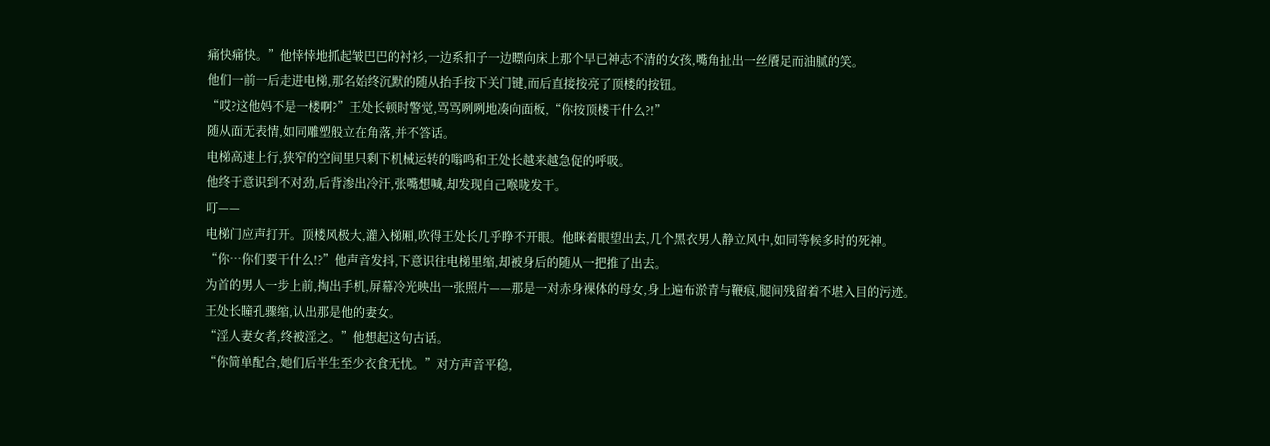痛快痛快。”他悻悻地抓起皱巴巴的衬衫,一边系扣子一边瞟向床上那个早已神志不清的女孩,嘴角扯出一丝餍足而油腻的笑。
他们一前一后走进电梯,那名始终沉默的随从抬手按下关门键,而后直接按亮了顶楼的按钮。
“哎?这他妈不是一楼啊?”王处长顿时警觉,骂骂咧咧地凑向面板,“你按顶楼干什么?!”
随从面无表情,如同雕塑般立在角落,并不答话。
电梯高速上行,狭窄的空间里只剩下机械运转的嗡鸣和王处长越来越急促的呼吸。
他终于意识到不对劲,后背渗出冷汗,张嘴想喊,却发现自己喉咙发干。
叮——
电梯门应声打开。顶楼风极大,灌入梯厢,吹得王处长几乎睁不开眼。他眯着眼望出去,几个黑衣男人静立风中,如同等候多时的死神。
“你…你们要干什么!?”他声音发抖,下意识往电梯里缩,却被身后的随从一把推了出去。
为首的男人一步上前,掏出手机,屏幕冷光映出一张照片——那是一对赤身裸体的母女,身上遍布淤青与鞭痕,腿间残留着不堪入目的污迹。
王处长瞳孔骤缩,认出那是他的妻女。
“淫人妻女者,终被淫之。”他想起这句古话。
“你简单配合,她们后半生至少衣食无忧。”对方声音平稳,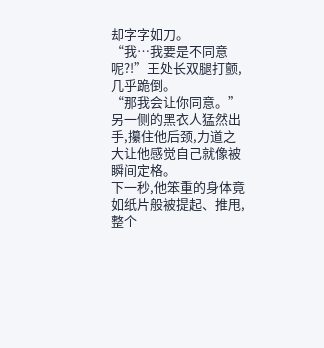却字字如刀。
“我…我要是不同意呢?!”王处长双腿打颤,几乎跪倒。
“那我会让你同意。”另一侧的黑衣人猛然出手,攥住他后颈,力道之大让他感觉自己就像被瞬间定格。
下一秒,他笨重的身体竟如纸片般被提起、推甩,整个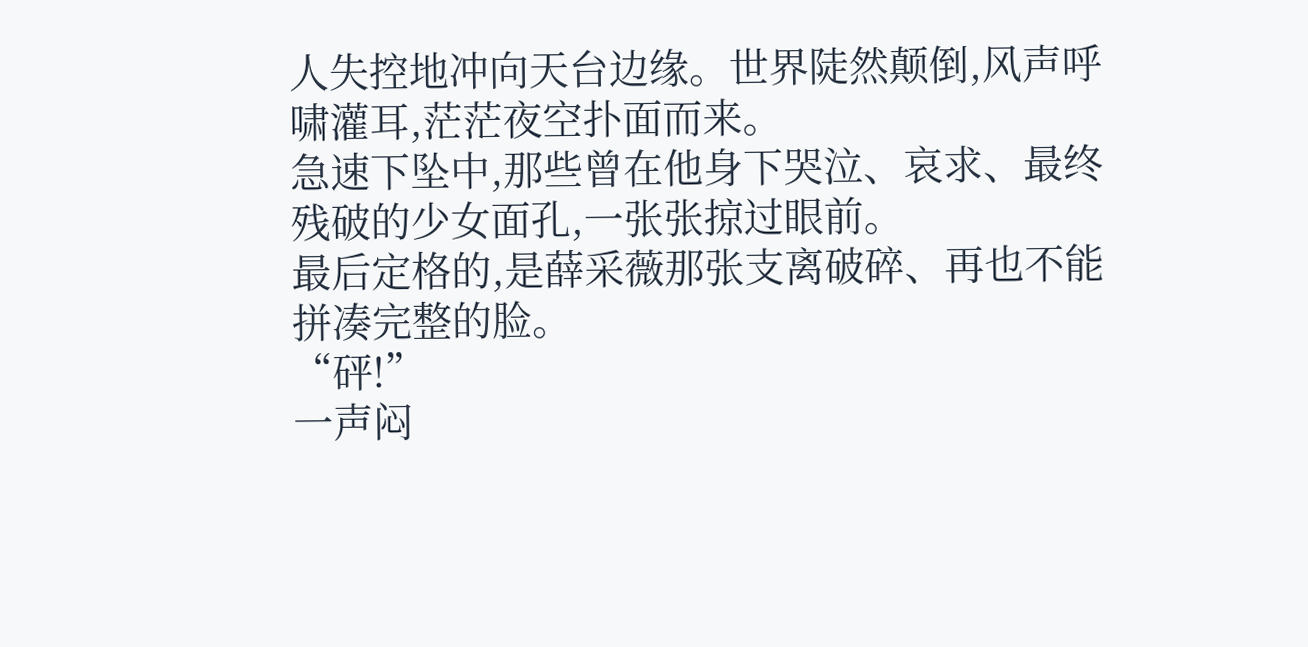人失控地冲向天台边缘。世界陡然颠倒,风声呼啸灌耳,茫茫夜空扑面而来。
急速下坠中,那些曾在他身下哭泣、哀求、最终残破的少女面孔,一张张掠过眼前。
最后定格的,是薛采薇那张支离破碎、再也不能拼凑完整的脸。
“砰!”
一声闷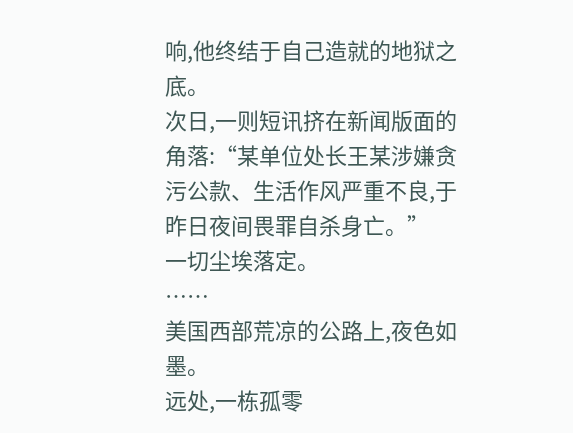响,他终结于自己造就的地狱之底。
次日,一则短讯挤在新闻版面的角落:“某单位处长王某涉嫌贪污公款、生活作风严重不良,于昨日夜间畏罪自杀身亡。”
一切尘埃落定。
……
美国西部荒凉的公路上,夜色如墨。
远处,一栋孤零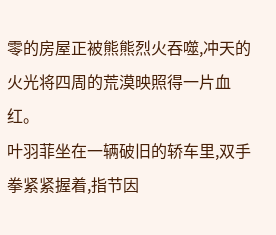零的房屋正被熊熊烈火吞噬,冲天的火光将四周的荒漠映照得一片血红。
叶羽菲坐在一辆破旧的轿车里,双手拳紧紧握着,指节因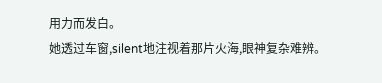用力而发白。
她透过车窗,silent地注视着那片火海,眼神复杂难辨。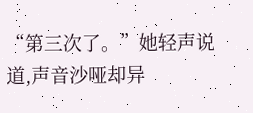“第三次了。”她轻声说道,声音沙哑却异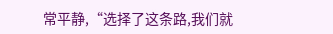常平静,“选择了这条路,我们就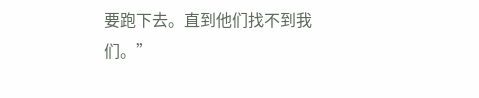要跑下去。直到他们找不到我们。”